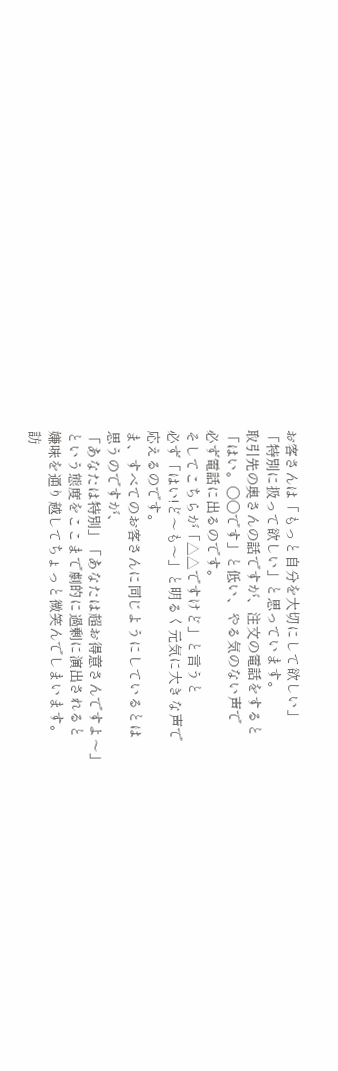お客さんは「もっと自分を大切にして欲しい」
「特別に扱って欲しい」と思っています。
取引先の奥さんの話ですが、注文の電話をすると
「はい。○○です」と低い、やる気のない声で
必ず電話に出るのです。
そしてこちらが「△△ですけど」と言うと
必ず「はい!ど〜も〜」と明るく元気に大きな声で
応えるのです。
ま、すべてのお客さんに同じようにしているとは
思うのですが、
「あなたは特別」「あなたは超お得意さんですよ〜」
という態度をここまで劇的に過剰に演出されると
嫌味を通り越してちょっと微笑んでしまいます。
訪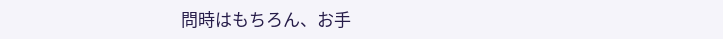問時はもちろん、お手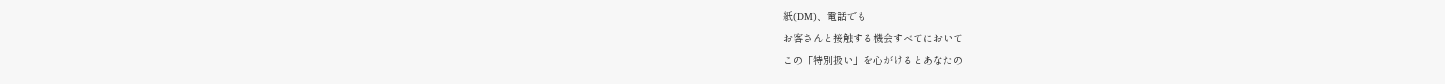紙(DM)、電話でも
お客さんと接触する機会すべてにおいて
この「特別扱い」を心がけるとあなたの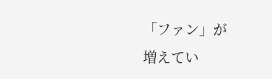「ファン」が
増えてい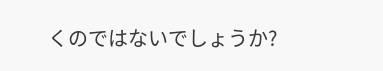くのではないでしょうか?